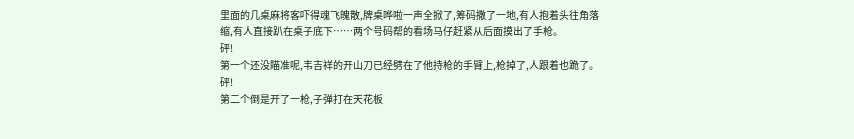里面的几桌麻将客吓得魂飞魄散,牌桌哗啦一声全掀了,筹码撒了一地,有人抱着头往角落缩,有人直接趴在桌子底下……两个号码帮的看场马仔赶紧从后面摸出了手枪。
砰!
第一个还没瞄准呢,韦吉祥的开山刀已经劈在了他持枪的手臂上,枪掉了,人跟着也跪了。
砰!
第二个倒是开了一枪,子弹打在天花板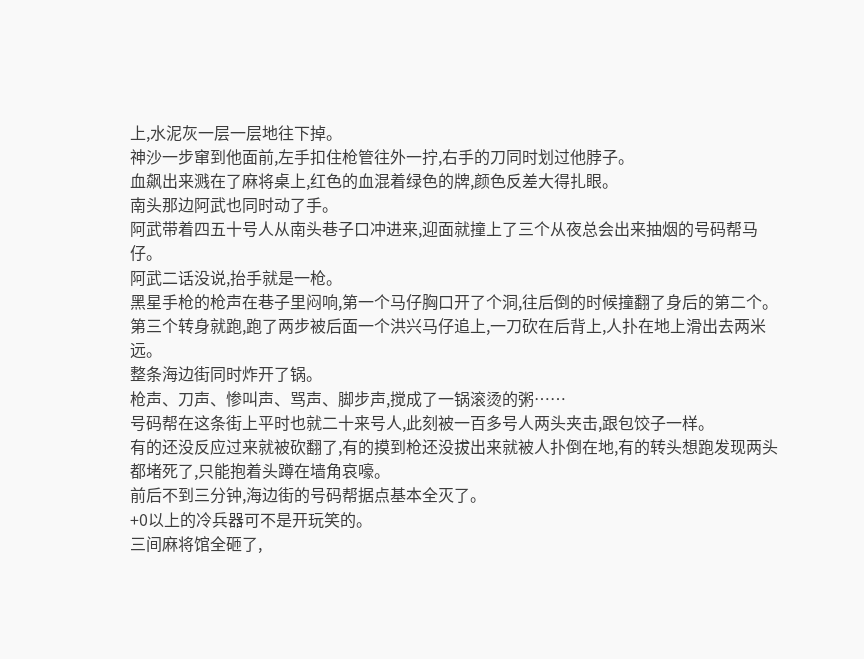上,水泥灰一层一层地往下掉。
神沙一步窜到他面前,左手扣住枪管往外一拧,右手的刀同时划过他脖子。
血飙出来溅在了麻将桌上,红色的血混着绿色的牌,颜色反差大得扎眼。
南头那边阿武也同时动了手。
阿武带着四五十号人从南头巷子口冲进来,迎面就撞上了三个从夜总会出来抽烟的号码帮马仔。
阿武二话没说,抬手就是一枪。
黑星手枪的枪声在巷子里闷响,第一个马仔胸口开了个洞,往后倒的时候撞翻了身后的第二个。
第三个转身就跑,跑了两步被后面一个洪兴马仔追上,一刀砍在后背上,人扑在地上滑出去两米远。
整条海边街同时炸开了锅。
枪声、刀声、惨叫声、骂声、脚步声,搅成了一锅滚烫的粥……
号码帮在这条街上平时也就二十来号人,此刻被一百多号人两头夹击,跟包饺子一样。
有的还没反应过来就被砍翻了,有的摸到枪还没拔出来就被人扑倒在地,有的转头想跑发现两头都堵死了,只能抱着头蹲在墙角哀嚎。
前后不到三分钟,海边街的号码帮据点基本全灭了。
+0以上的冷兵器可不是开玩笑的。
三间麻将馆全砸了,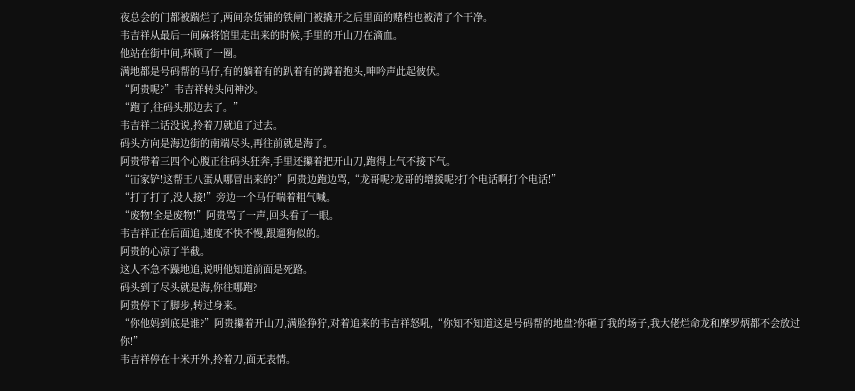夜总会的门都被踹烂了,两间杂货铺的铁闸门被撬开之后里面的赌档也被清了个干净。
韦吉祥从最后一间麻将馆里走出来的时候,手里的开山刀在滴血。
他站在街中间,环顾了一圈。
满地都是号码帮的马仔,有的躺着有的趴着有的蹲着抱头,呻吟声此起彼伏。
“阿贵呢?”韦吉祥转头问神沙。
“跑了,往码头那边去了。”
韦吉祥二话没说,拎着刀就追了过去。
码头方向是海边街的南端尽头,再往前就是海了。
阿贵带着三四个心腹正往码头狂奔,手里还攥着把开山刀,跑得上气不接下气。
“冚家铲!这帮王八蛋从哪冒出来的?”阿贵边跑边骂,“龙哥呢?龙哥的增援呢?打个电话啊打个电话!”
“打了打了,没人接!”旁边一个马仔喘着粗气喊。
“废物!全是废物!”阿贵骂了一声,回头看了一眼。
韦吉祥正在后面追,速度不快不慢,跟遛狗似的。
阿贵的心凉了半截。
这人不急不躁地追,说明他知道前面是死路。
码头到了尽头就是海,你往哪跑?
阿贵停下了脚步,转过身来。
“你他妈到底是谁?”阿贵攥着开山刀,满脸狰狞,对着追来的韦吉祥怒吼,“你知不知道这是号码帮的地盘?你砸了我的场子,我大佬烂命龙和摩罗炳都不会放过你!”
韦吉祥停在十米开外,拎着刀,面无表情。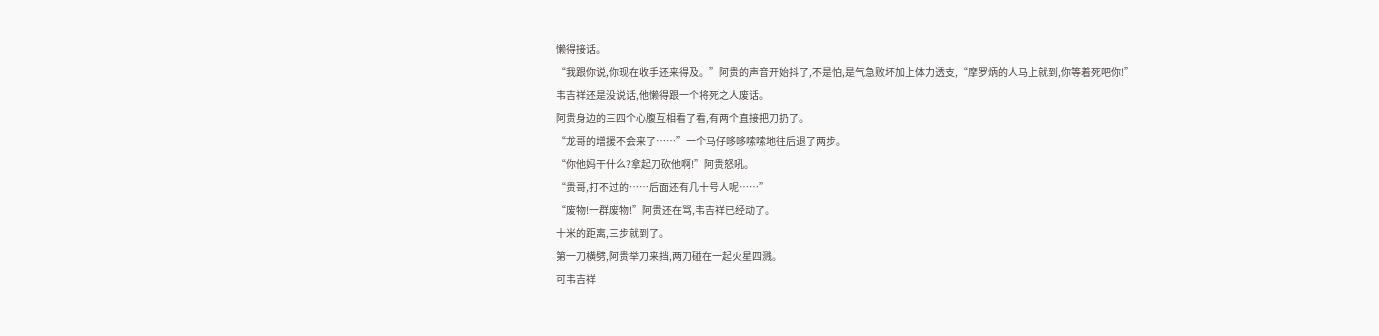懒得接话。
“我跟你说,你现在收手还来得及。”阿贵的声音开始抖了,不是怕,是气急败坏加上体力透支,“摩罗炳的人马上就到,你等着死吧你!”
韦吉祥还是没说话,他懒得跟一个将死之人废话。
阿贵身边的三四个心腹互相看了看,有两个直接把刀扔了。
“龙哥的增援不会来了……”一个马仔哆哆嗦嗦地往后退了两步。
“你他妈干什么?拿起刀砍他啊!”阿贵怒吼。
“贵哥,打不过的……后面还有几十号人呢……”
“废物!一群废物!”阿贵还在骂,韦吉祥已经动了。
十米的距离,三步就到了。
第一刀横劈,阿贵举刀来挡,两刀碰在一起火星四溅。
可韦吉祥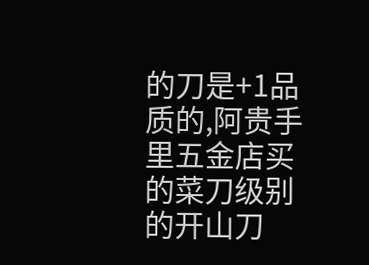的刀是+1品质的,阿贵手里五金店买的菜刀级别的开山刀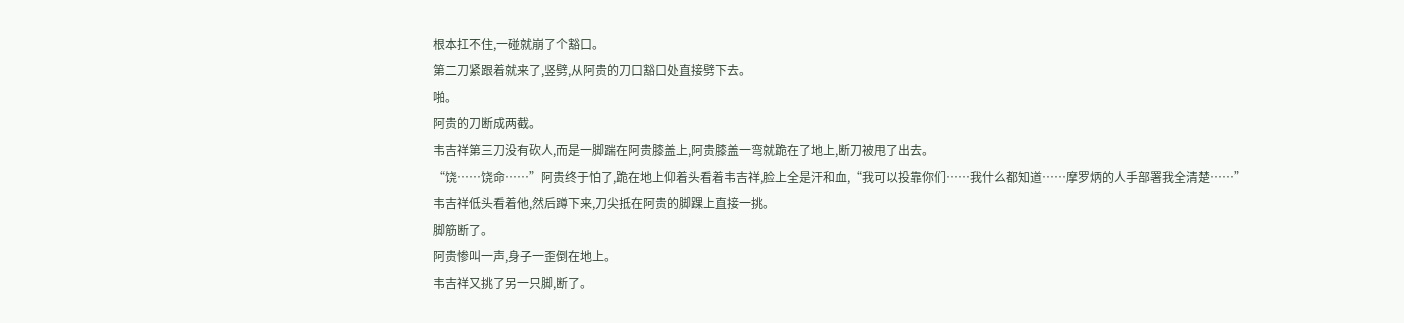根本扛不住,一碰就崩了个豁口。
第二刀紧跟着就来了,竖劈,从阿贵的刀口豁口处直接劈下去。
啪。
阿贵的刀断成两截。
韦吉祥第三刀没有砍人,而是一脚踹在阿贵膝盖上,阿贵膝盖一弯就跪在了地上,断刀被甩了出去。
“饶……饶命……”阿贵终于怕了,跪在地上仰着头看着韦吉祥,脸上全是汗和血,“我可以投靠你们……我什么都知道……摩罗炳的人手部署我全清楚……”
韦吉祥低头看着他,然后蹲下来,刀尖抵在阿贵的脚踝上直接一挑。
脚筋断了。
阿贵惨叫一声,身子一歪倒在地上。
韦吉祥又挑了另一只脚,断了。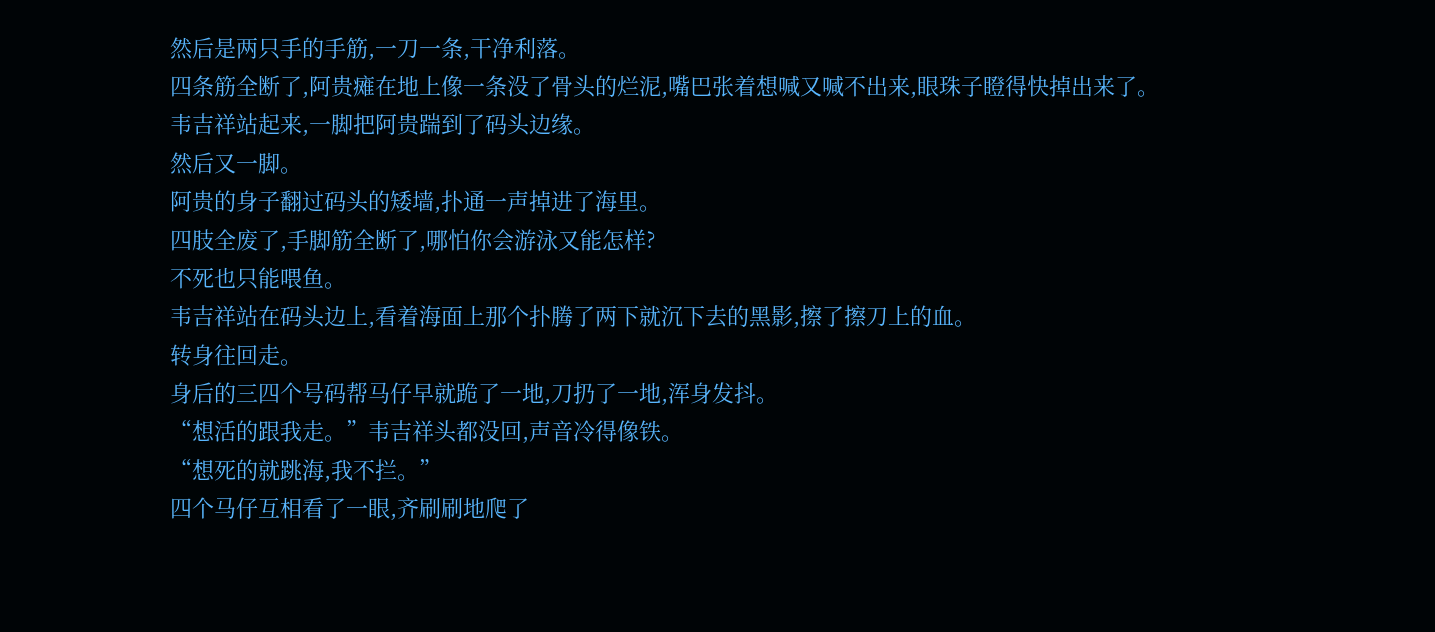然后是两只手的手筋,一刀一条,干净利落。
四条筋全断了,阿贵瘫在地上像一条没了骨头的烂泥,嘴巴张着想喊又喊不出来,眼珠子瞪得快掉出来了。
韦吉祥站起来,一脚把阿贵踹到了码头边缘。
然后又一脚。
阿贵的身子翻过码头的矮墙,扑通一声掉进了海里。
四肢全废了,手脚筋全断了,哪怕你会游泳又能怎样?
不死也只能喂鱼。
韦吉祥站在码头边上,看着海面上那个扑腾了两下就沉下去的黑影,擦了擦刀上的血。
转身往回走。
身后的三四个号码帮马仔早就跪了一地,刀扔了一地,浑身发抖。
“想活的跟我走。”韦吉祥头都没回,声音冷得像铁。
“想死的就跳海,我不拦。”
四个马仔互相看了一眼,齐刷刷地爬了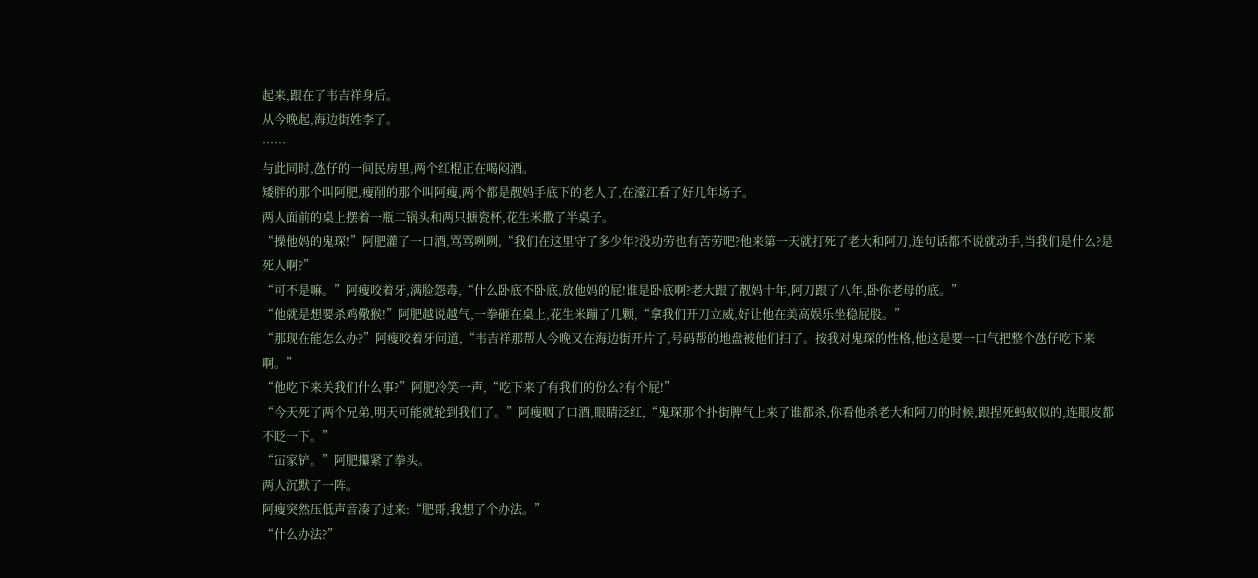起来,跟在了韦吉祥身后。
从今晚起,海边街姓李了。
……
与此同时,氹仔的一间民房里,两个红棍正在喝闷酒。
矮胖的那个叫阿肥,瘦削的那个叫阿瘦,两个都是靓妈手底下的老人了,在濠江看了好几年场子。
两人面前的桌上摆着一瓶二锅头和两只搪瓷杯,花生米撒了半桌子。
“操他妈的鬼琛!”阿肥灌了一口酒,骂骂咧咧,“我们在这里守了多少年?没功劳也有苦劳吧?他来第一天就打死了老大和阿刀,连句话都不说就动手,当我们是什么?是死人啊?”
“可不是嘛。”阿瘦咬着牙,满脸怨毒,“什么卧底不卧底,放他妈的屁!谁是卧底啊?老大跟了靓妈十年,阿刀跟了八年,卧你老母的底。”
“他就是想要杀鸡儆猴!”阿肥越说越气,一拳砸在桌上,花生米蹦了几颗,“拿我们开刀立威,好让他在美高娱乐坐稳屁股。”
“那现在能怎么办?”阿瘦咬着牙问道,“韦吉祥那帮人今晚又在海边街开片了,号码帮的地盘被他们扫了。按我对鬼琛的性格,他这是要一口气把整个氹仔吃下来啊。”
“他吃下来关我们什么事?”阿肥冷笑一声,“吃下来了有我们的份么?有个屁!”
“今天死了两个兄弟,明天可能就轮到我们了。”阿瘦咽了口酒,眼睛泛红,“鬼琛那个扑街脾气上来了谁都杀,你看他杀老大和阿刀的时候,跟捏死蚂蚁似的,连眼皮都不眨一下。”
“冚家铲。”阿肥攥紧了拳头。
两人沉默了一阵。
阿瘦突然压低声音凑了过来:“肥哥,我想了个办法。”
“什么办法?”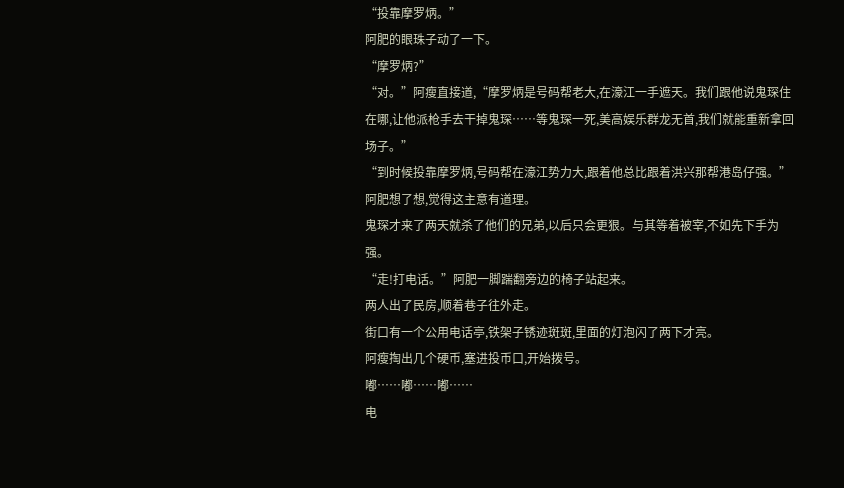“投靠摩罗炳。”
阿肥的眼珠子动了一下。
“摩罗炳?”
“对。”阿瘦直接道,“摩罗炳是号码帮老大,在濠江一手遮天。我们跟他说鬼琛住在哪,让他派枪手去干掉鬼琛……等鬼琛一死,美高娱乐群龙无首,我们就能重新拿回场子。”
“到时候投靠摩罗炳,号码帮在濠江势力大,跟着他总比跟着洪兴那帮港岛仔强。”
阿肥想了想,觉得这主意有道理。
鬼琛才来了两天就杀了他们的兄弟,以后只会更狠。与其等着被宰,不如先下手为强。
“走!打电话。”阿肥一脚踹翻旁边的椅子站起来。
两人出了民房,顺着巷子往外走。
街口有一个公用电话亭,铁架子锈迹斑斑,里面的灯泡闪了两下才亮。
阿瘦掏出几个硬币,塞进投币口,开始拨号。
嘟……嘟……嘟……
电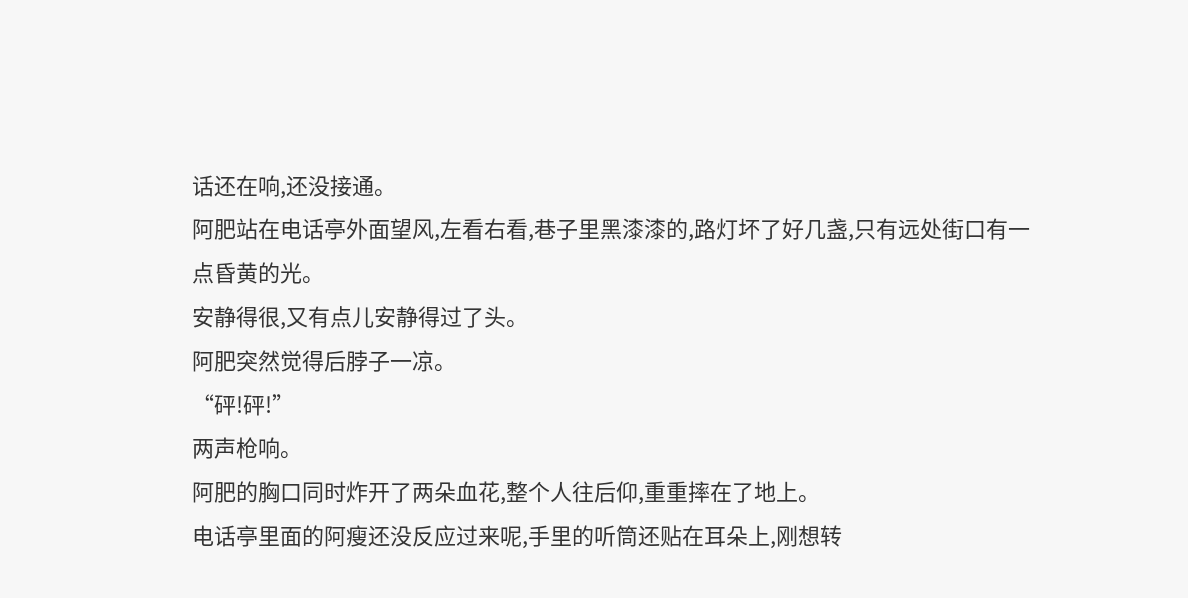话还在响,还没接通。
阿肥站在电话亭外面望风,左看右看,巷子里黑漆漆的,路灯坏了好几盏,只有远处街口有一点昏黄的光。
安静得很,又有点儿安静得过了头。
阿肥突然觉得后脖子一凉。
“砰!砰!”
两声枪响。
阿肥的胸口同时炸开了两朵血花,整个人往后仰,重重摔在了地上。
电话亭里面的阿瘦还没反应过来呢,手里的听筒还贴在耳朵上,刚想转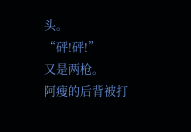头。
“砰!砰!”
又是两枪。
阿瘦的后背被打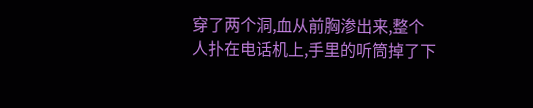穿了两个洞,血从前胸渗出来,整个人扑在电话机上,手里的听筒掉了下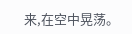来,在空中晃荡。